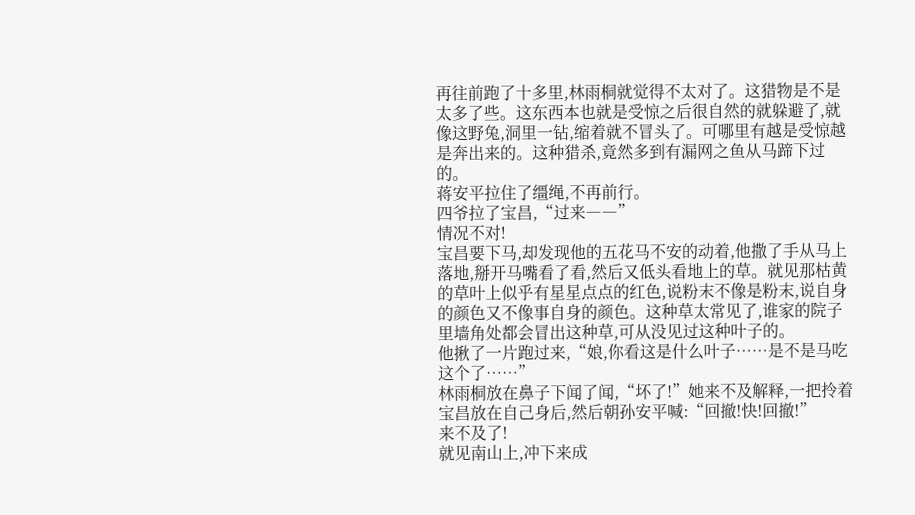再往前跑了十多里,林雨桐就觉得不太对了。这猎物是不是太多了些。这东西本也就是受惊之后很自然的就躲避了,就像这野兔,洞里一钻,缩着就不冒头了。可哪里有越是受惊越是奔出来的。这种猎杀,竟然多到有漏网之鱼从马蹄下过的。
蒋安平拉住了缰绳,不再前行。
四爷拉了宝昌,“过来――”
情况不对!
宝昌要下马,却发现他的五花马不安的动着,他撒了手从马上落地,掰开马嘴看了看,然后又低头看地上的草。就见那枯黄的草叶上似乎有星星点点的红色,说粉末不像是粉末,说自身的颜色又不像事自身的颜色。这种草太常见了,谁家的院子里墙角处都会冒出这种草,可从没见过这种叶子的。
他揪了一片跑过来,“娘,你看这是什么叶子……是不是马吃这个了……”
林雨桐放在鼻子下闻了闻,“坏了!”她来不及解释,一把拎着宝昌放在自己身后,然后朝孙安平喊:“回撤!快!回撤!”
来不及了!
就见南山上,冲下来成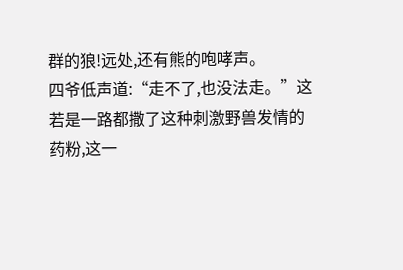群的狼!远处,还有熊的咆哮声。
四爷低声道:“走不了,也没法走。”这若是一路都撒了这种刺激野兽发情的药粉,这一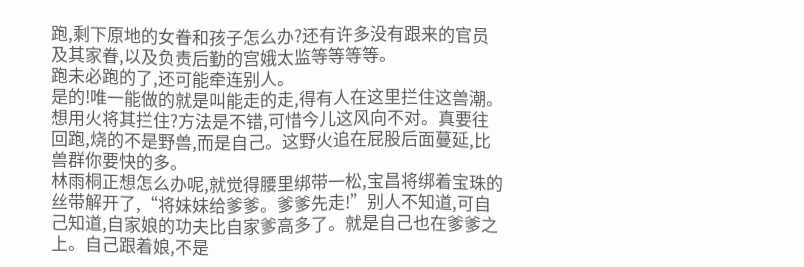跑,剩下原地的女眷和孩子怎么办?还有许多没有跟来的官员及其家眷,以及负责后勤的宫娥太监等等等等。
跑未必跑的了,还可能牵连别人。
是的!唯一能做的就是叫能走的走,得有人在这里拦住这兽潮。
想用火将其拦住?方法是不错,可惜今儿这风向不对。真要往回跑,烧的不是野兽,而是自己。这野火追在屁股后面蔓延,比兽群你要快的多。
林雨桐正想怎么办呢,就觉得腰里绑带一松,宝昌将绑着宝珠的丝带解开了,“将妹妹给爹爹。爹爹先走!”别人不知道,可自己知道,自家娘的功夫比自家爹高多了。就是自己也在爹爹之上。自己跟着娘,不是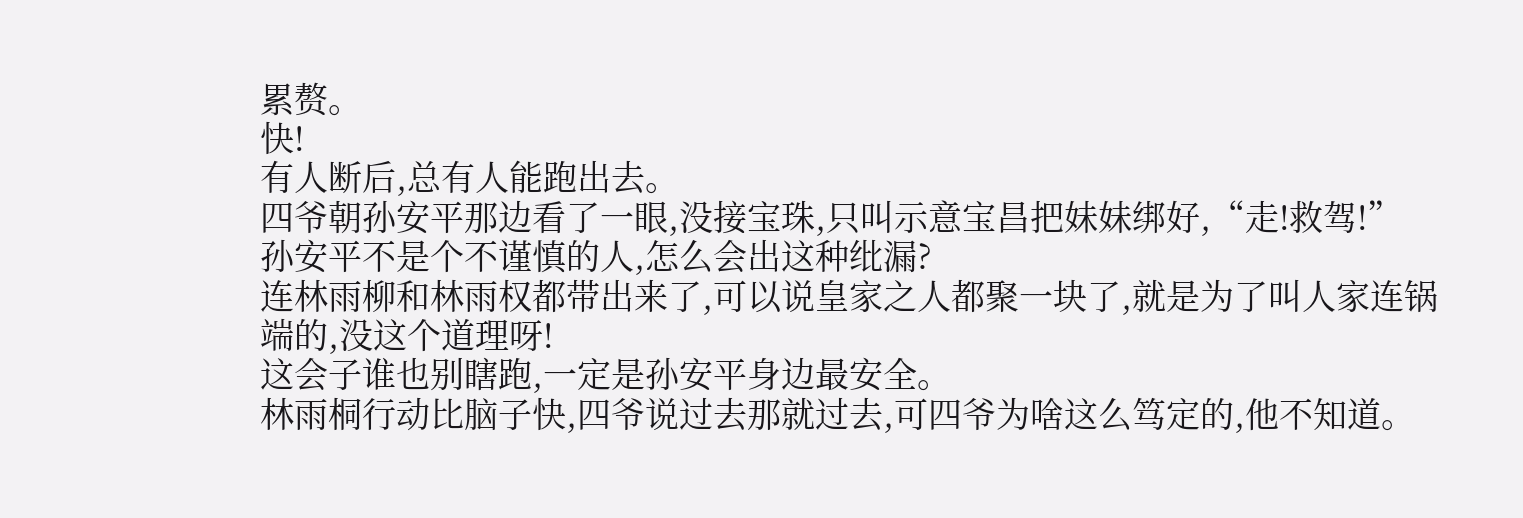累赘。
快!
有人断后,总有人能跑出去。
四爷朝孙安平那边看了一眼,没接宝珠,只叫示意宝昌把妹妹绑好,“走!救驾!”
孙安平不是个不谨慎的人,怎么会出这种纰漏?
连林雨柳和林雨权都带出来了,可以说皇家之人都聚一块了,就是为了叫人家连锅端的,没这个道理呀!
这会子谁也别瞎跑,一定是孙安平身边最安全。
林雨桐行动比脑子快,四爷说过去那就过去,可四爷为啥这么笃定的,他不知道。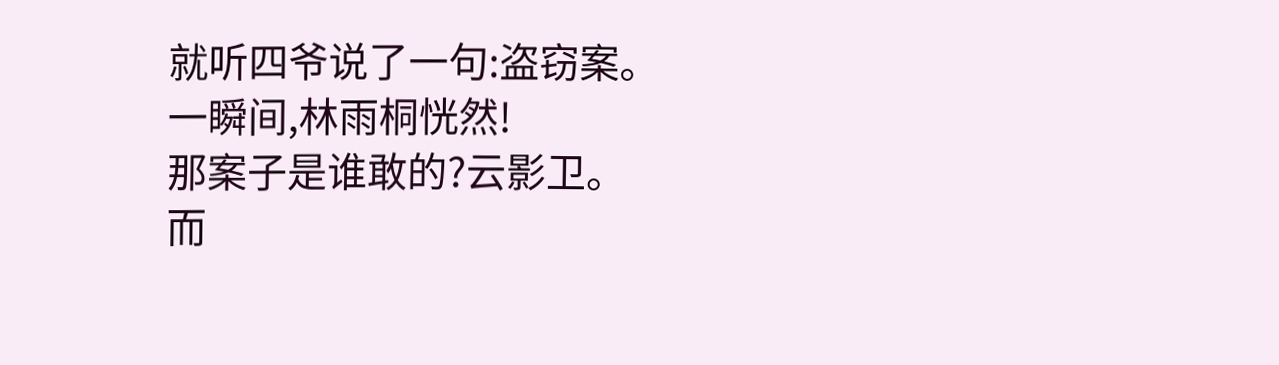就听四爷说了一句:盗窃案。
一瞬间,林雨桐恍然!
那案子是谁敢的?云影卫。
而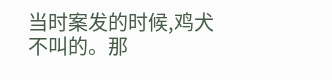当时案发的时候,鸡犬不叫的。那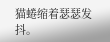猫蜷缩着瑟瑟发抖。